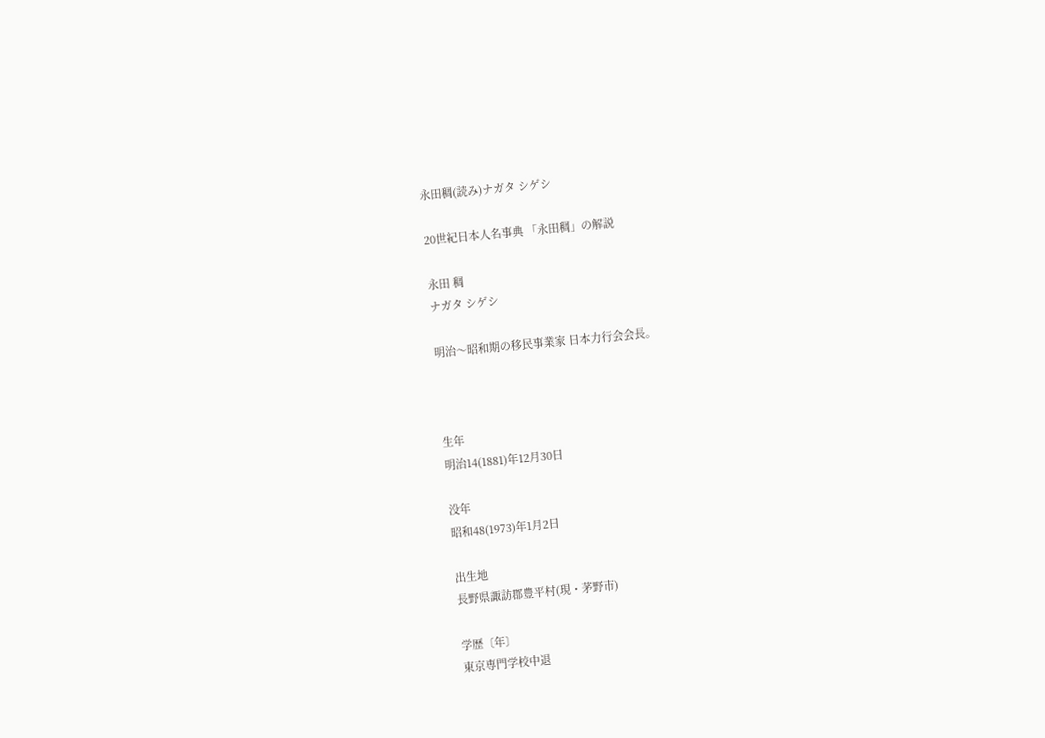永田稠(読み)ナガタ シゲシ

20世紀日本人名事典 「永田稠」の解説

永田 稠
ナガタ シゲシ

明治〜昭和期の移民事業家 日本力行会会長。



生年
明治14(1881)年12月30日

没年
昭和48(1973)年1月2日

出生地
長野県諏訪郡豊平村(現・茅野市)

学歴〔年〕
東京専門学校中退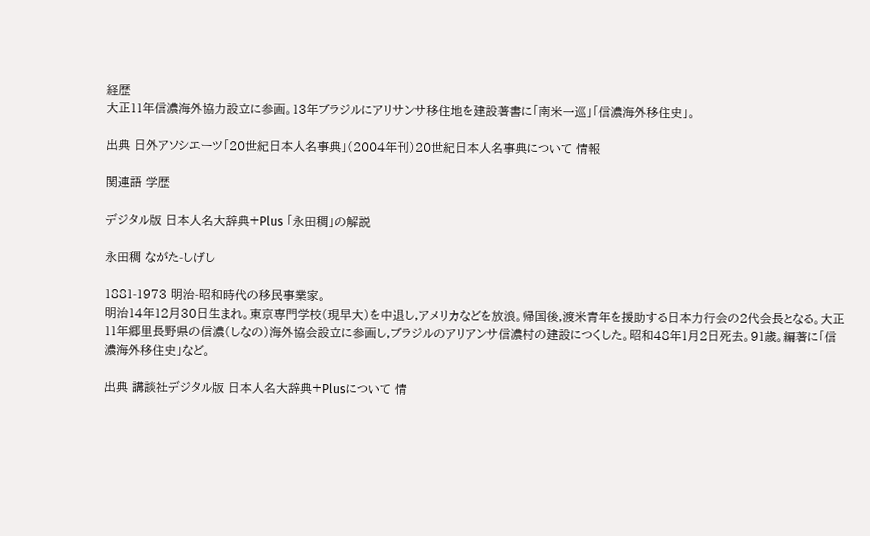経歴
大正11年信濃海外協力設立に参画。13年ブラジルにアリサンサ移住地を建設著書に「南米一巡」「信濃海外移住史」。

出典 日外アソシエーツ「20世紀日本人名事典」(2004年刊)20世紀日本人名事典について 情報

関連語 学歴

デジタル版 日本人名大辞典+Plus 「永田稠」の解説

永田稠 ながた-しげし

1881-1973 明治-昭和時代の移民事業家。
明治14年12月30日生まれ。東京専門学校(現早大)を中退し,アメリカなどを放浪。帰国後,渡米青年を援助する日本力行会の2代会長となる。大正11年郷里長野県の信濃(しなの)海外協会設立に参画し,ブラジルのアリアンサ信濃村の建設につくした。昭和48年1月2日死去。91歳。編著に「信濃海外移住史」など。

出典 講談社デジタル版 日本人名大辞典+Plusについて 情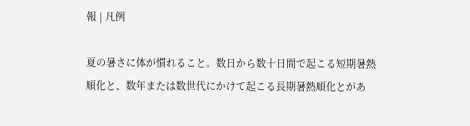報 | 凡例

夏の暑さに体が慣れること。数日から数十日間で起こる短期暑熱順化と、数年または数世代にかけて起こる長期暑熱順化とがあ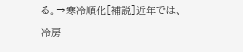る。→寒冷順化[補説]近年では、冷房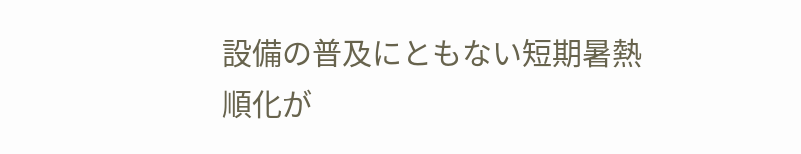設備の普及にともない短期暑熱順化が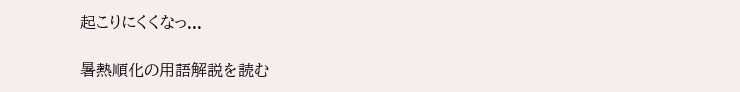起こりにくくなっ...

暑熱順化の用語解説を読む